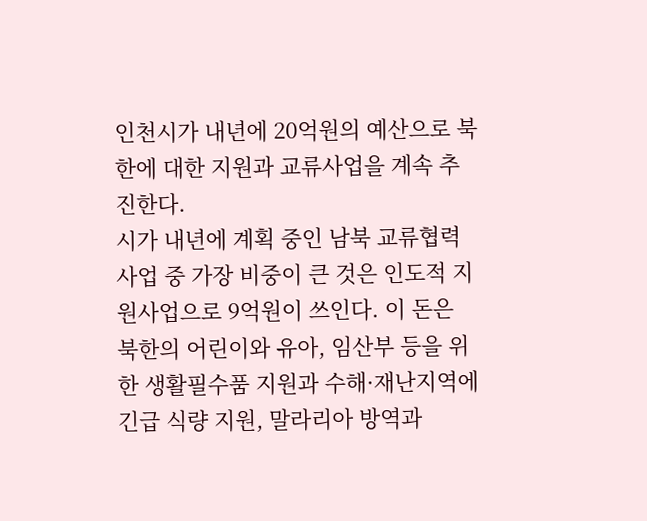인천시가 내년에 20억원의 예산으로 북한에 대한 지원과 교류사업을 계속 추진한다.
시가 내년에 계획 중인 남북 교류협력사업 중 가장 비중이 큰 것은 인도적 지원사업으로 9억원이 쓰인다. 이 돈은 북한의 어린이와 유아, 임산부 등을 위한 생활필수품 지원과 수해·재난지역에 긴급 식량 지원, 말라리아 방역과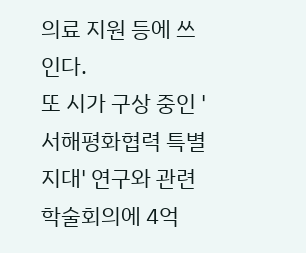의료 지원 등에 쓰인다.
또 시가 구상 중인 '서해평화협력 특별지대' 연구와 관련 학술회의에 4억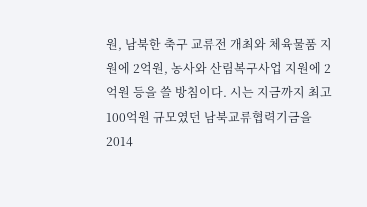원, 남북한 축구 교류전 개최와 체육물품 지원에 2억원, 농사와 산림복구사업 지원에 2억원 등을 쓸 방침이다. 시는 지금까지 최고 100억원 규모였던 남북교류협력기금을 2014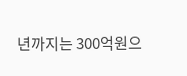년까지는 300억원으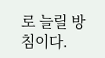로 늘릴 방침이다.